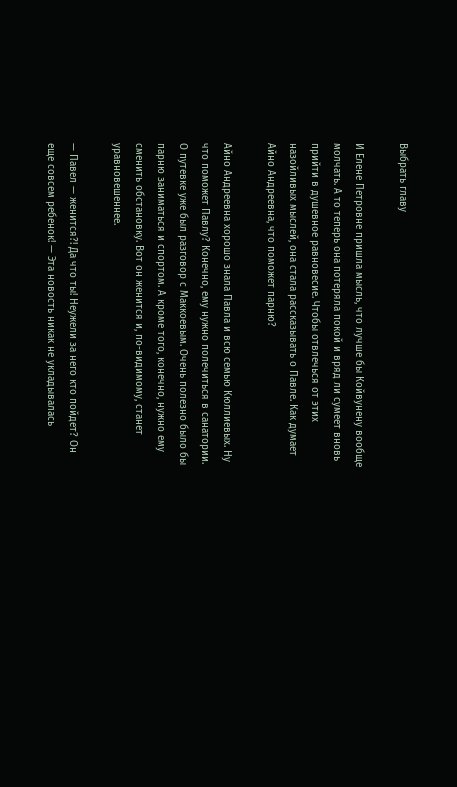Выбрать главу

И Елене Петровне пришла мысль, что лучше бы Койвунену вообще молчать. А то теперь она потеряла покой и вряд ли сумеет вновь прийти в душевное равновесие. Чтобы отвлечься от этих назойливых мыслей, она стала рассказывать о Павле. Как думает Айно Андреевна, что поможет парню?

Айно Андреевна хорошо знала Павла и всю семью Кюллиевых. Ну что поможет Павлу? Конечно, ему нужно полечиться в санатории. О путевке уже был разговор с Маккоевым. Очень полезно было бы парню заниматься и спортом. А кроме того, конечно, нужно ему сменить обстановку. Вот он женится и, по-видимому, станет уравновешеннее.

— Павел — женится?! Да что ты! Неужели за него кто пойдет? Он еще совсем ребенок! — Эта новость никак не укладывалась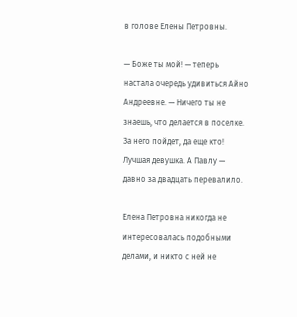в голове Елены Петровны.

— Боже ты мой! — теперь настала очередь удивиться Айно Андреевне. — Ничего ты не знаешь, что делается в поселке. За него пойдет, да еще кто! Лучшая девушка. А Павлу — давно за двадцать перевалило.

Елена Петровна никогда не интересовалась подобными делами, и никто с ней не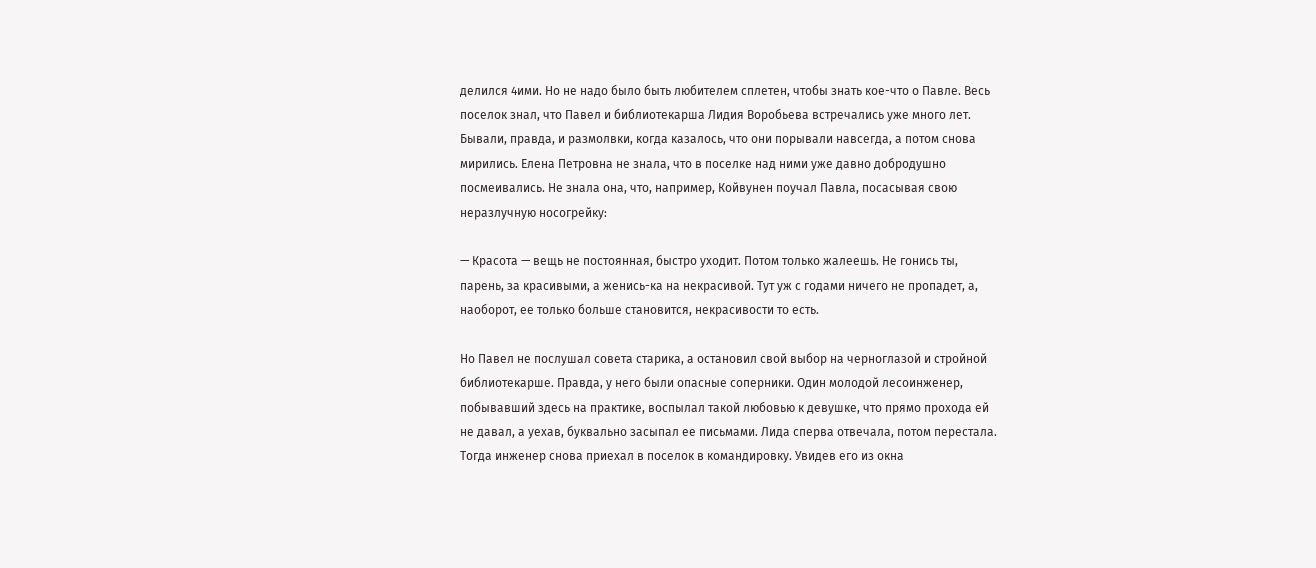делился 4ими. Но не надо было быть любителем сплетен, чтобы знать кое-что о Павле. Весь поселок знал, что Павел и библиотекарша Лидия Воробьева встречались уже много лет. Бывали, правда, и размолвки, когда казалось, что они порывали навсегда, а потом снова мирились. Елена Петровна не знала, что в поселке над ними уже давно добродушно посмеивались. Не знала она, что, например, Койвунен поучал Павла, посасывая свою неразлучную носогрейку:

— Красота — вещь не постоянная, быстро уходит. Потом только жалеешь. Не гонись ты, парень, за красивыми, а женись-ка на некрасивой. Тут уж с годами ничего не пропадет, а, наоборот, ее только больше становится, некрасивости то есть.

Но Павел не послушал совета старика, а остановил свой выбор на черноглазой и стройной библиотекарше. Правда, у него были опасные соперники. Один молодой лесоинженер, побывавший здесь на практике, воспылал такой любовью к девушке, что прямо прохода ей не давал, а уехав, буквально засыпал ее письмами. Лида сперва отвечала, потом перестала. Тогда инженер снова приехал в поселок в командировку. Увидев его из окна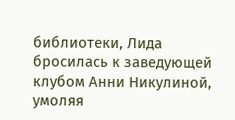библиотеки, Лида бросилась к заведующей клубом Анни Никулиной, умоляя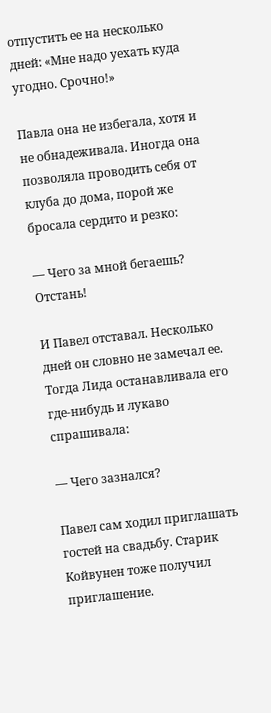отпустить ее на несколько дней: «Мне надо уехать куда угодно. Срочно!»

Павла она не избегала, хотя и не обнадеживала. Иногда она позволяла проводить себя от клуба до дома, порой же бросала сердито и резко:

— Чего за мной бегаешь? Отстань!

И Павел отставал. Несколько дней он словно не замечал ее. Тогда Лида останавливала его где-нибудь и лукаво спрашивала:

— Чего зазнался?

Павел сам ходил приглашать гостей на свадьбу. Старик Койвунен тоже получил приглашение.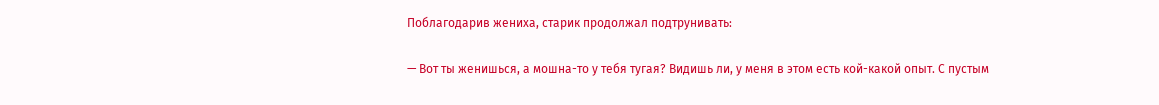Поблагодарив жениха, старик продолжал подтрунивать:

— Вот ты женишься, а мошна-то у тебя тугая? Видишь ли, у меня в этом есть кой-какой опыт. С пустым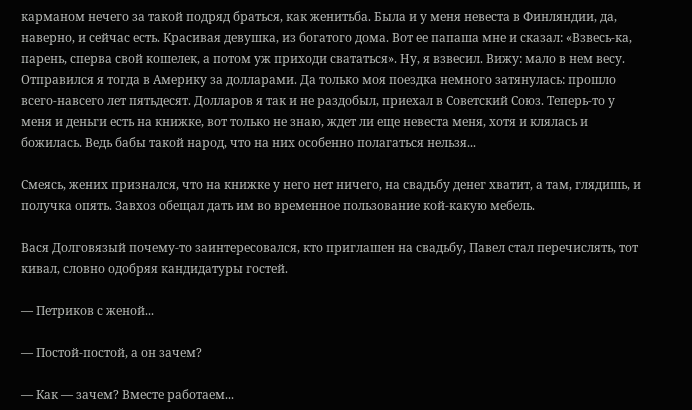карманом нечего за такой подряд браться, как женитьба. Была и у меня невеста в Финляндии, да, наверно, и сейчас есть. Красивая девушка, из богатого дома. Вот ее папаша мне и сказал: «Взвесь-ка, парень, сперва свой кошелек, а потом уж приходи свататься». Ну, я взвесил. Вижу: мало в нем весу. Отправился я тогда в Америку за долларами. Да только моя поездка немного затянулась: прошло всего-навсего лет пятьдесят. Долларов я так и не раздобыл, приехал в Советский Союз. Теперь-то у меня и деньги есть на книжке, вот только не знаю, ждет ли еще невеста меня, хотя и клялась и божилась. Ведь бабы такой народ, что на них особенно полагаться нельзя...

Смеясь, жених признался, что на книжке у него нет ничего, на свадьбу денег хватит, а там, глядишь, и получка опять. Завхоз обещал дать им во временное пользование кой-какую мебель.

Вася Долговязый почему-то заинтересовался, кто приглашен на свадьбу, Павел стал перечислять, тот кивал, словно одобряя кандидатуры гостей.

— Петриков с женой...

— Постой-постой, а он зачем?

— Как — зачем? Вместе работаем...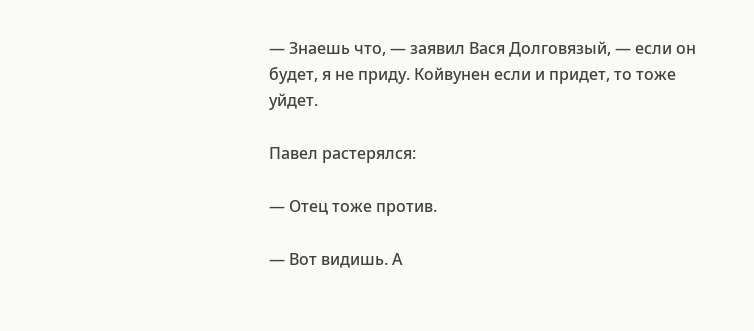— Знаешь что, — заявил Вася Долговязый, — если он будет, я не приду. Койвунен если и придет, то тоже уйдет.

Павел растерялся:

— Отец тоже против.

— Вот видишь. А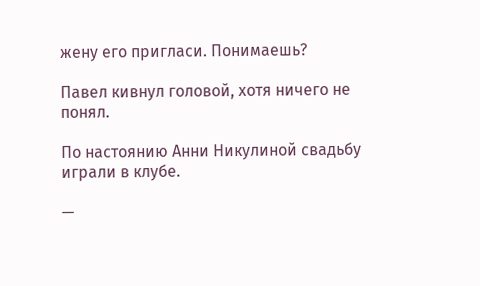жену его пригласи. Понимаешь?

Павел кивнул головой, хотя ничего не понял.

По настоянию Анни Никулиной свадьбу играли в клубе.

—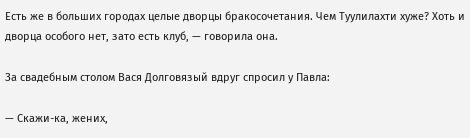Есть же в больших городах целые дворцы бракосочетания. Чем Туулилахти хуже? Хоть и дворца особого нет, зато есть клуб, — говорила она.

За свадебным столом Вася Долговязый вдруг спросил у Павла:

— Скажи-ка, жених,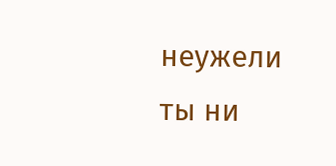неужели ты ни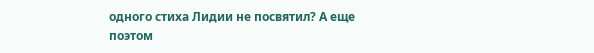одного стиха Лидии не посвятил? А еще поэтом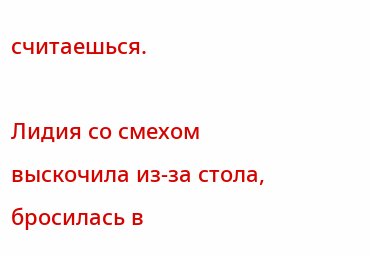считаешься.

Лидия со смехом выскочила из-за стола, бросилась в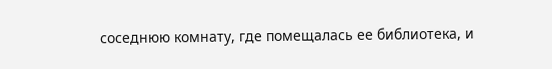соседнюю комнату, где помещалась ее библиотека, и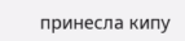принесла кипу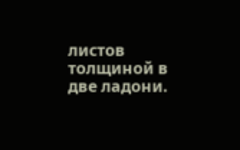листов толщиной в две ладони.